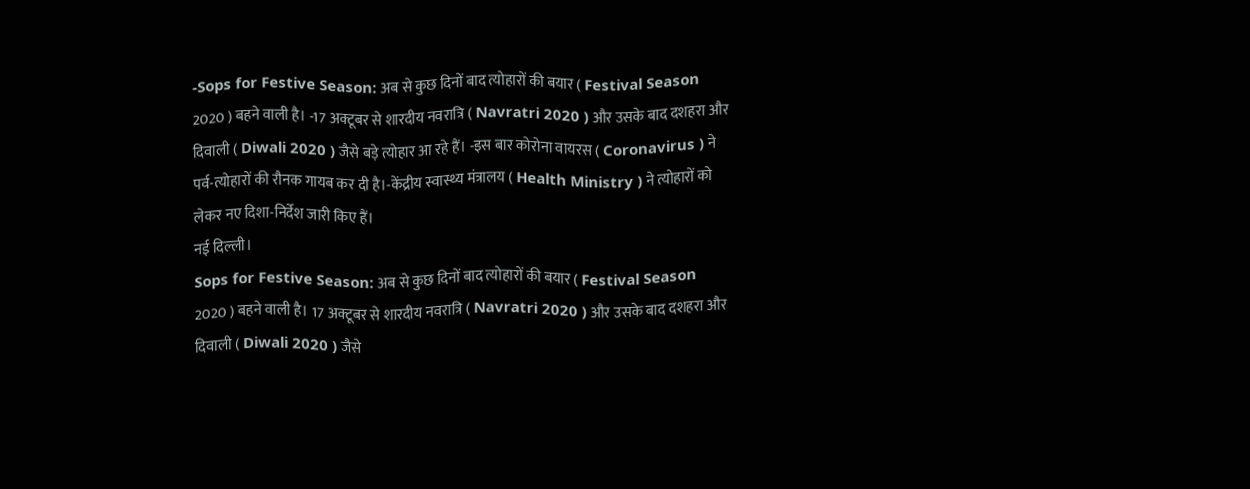-Sops for Festive Season: अब से कुछ दिनों बाद त्योहारों की बयार ( Festival Season 2020 ) बहने वाली है। -17 अक्टूबर से शारदीय नवरात्रि ( Navratri 2020 ) और उसके बाद दशहरा और दिवाली ( Diwali 2020 ) जैसे बड़े त्योहार आ रहे हैं। -इस बार कोरोना वायरस ( Coronavirus ) ने पर्व-त्योहारों की रौनक गायब कर दी है।-केंद्रीय स्वास्थ्य मंत्रालय ( Health Ministry ) ने त्योहारों को लेकर नए दिशा-निर्देश जारी किए हैं।
नई दिल्ली।
Sops for Festive Season: अब से कुछ दिनों बाद त्योहारों की बयार ( Festival Season 2020 ) बहने वाली है। 17 अक्टूबर से शारदीय नवरात्रि ( Navratri 2020 ) और उसके बाद दशहरा और दिवाली ( Diwali 2020 ) जैसे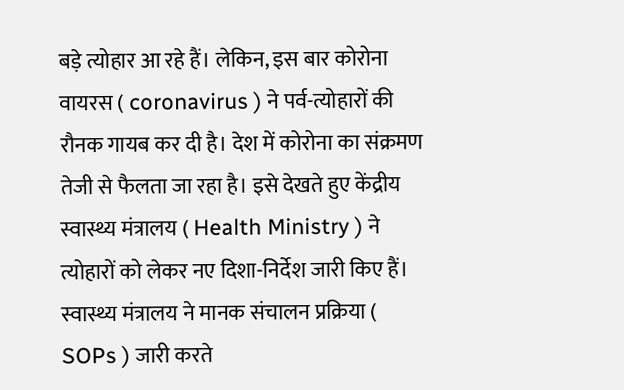बड़े त्योहार आ रहे हैं। लेकिन, इस बार कोरोना वायरस ( coronavirus ) ने पर्व-त्योहारों की रौनक गायब कर दी है। देश में कोरोना का संक्रमण तेजी से फैलता जा रहा है। इसे देखते हुए केंद्रीय स्वास्थ्य मंत्रालय ( Health Ministry ) ने त्योहारों को लेकर नए दिशा-निर्देश जारी किए हैं। स्वास्थ्य मंत्रालय ने मानक संचालन प्रक्रिया ( SOPs ) जारी करते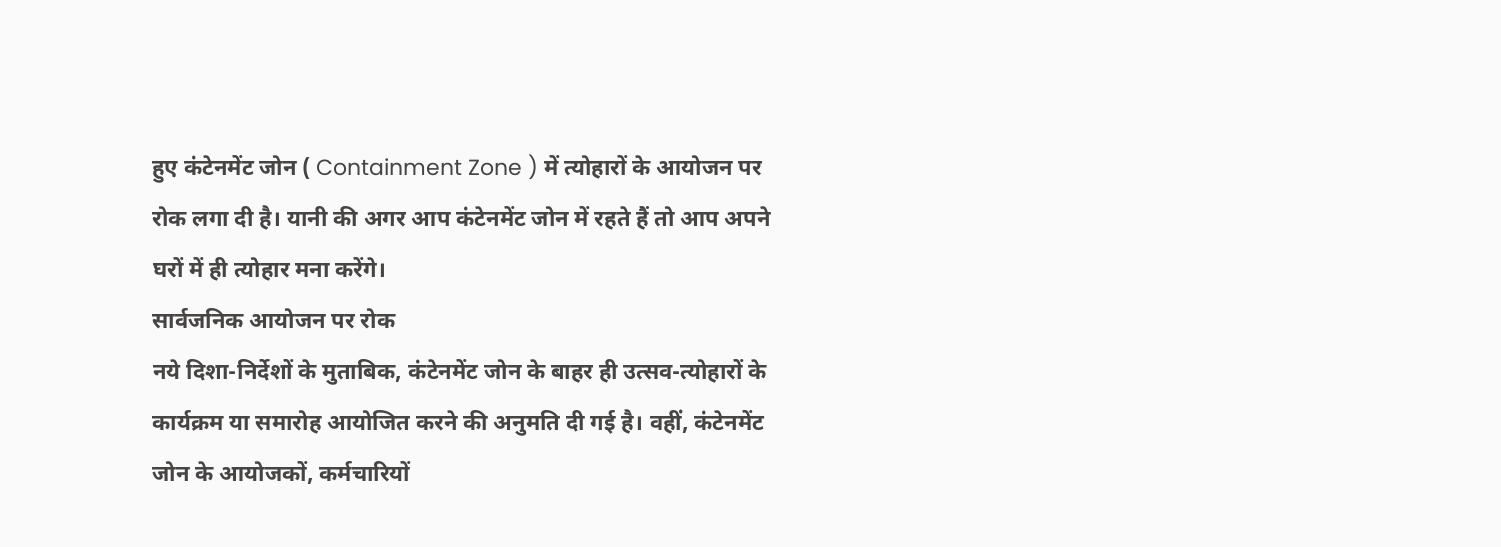हुए कंटेनमेंट जोन ( Containment Zone ) में त्योहारों के आयोजन पर रोक लगा दी है। यानी की अगर आप कंटेनमेंट जोन में रहते हैं तो आप अपने घरों में ही त्योहार मना करेंगे।
सार्वजनिक आयोजन पर रोक
नये दिशा-निर्देशों के मुताबिक, कंटेनमेंट जोन के बाहर ही उत्सव-त्योहारों के कार्यक्रम या समारोह आयोजित करने की अनुमति दी गई है। वहीं, कंटेनमेंट जोन के आयोजकों, कर्मचारियों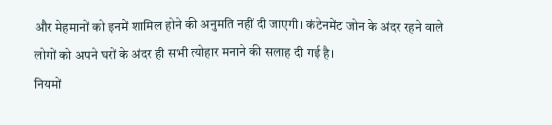और मेहमानों को इनमें शामिल होने की अनुमति नहीं दी जाएगी। कंटेनमेंट जोन के अंदर रहने वाले लोगों को अपने घरों के अंदर ही सभी त्योहार मनाने की सलाह दी गई है।
नियमों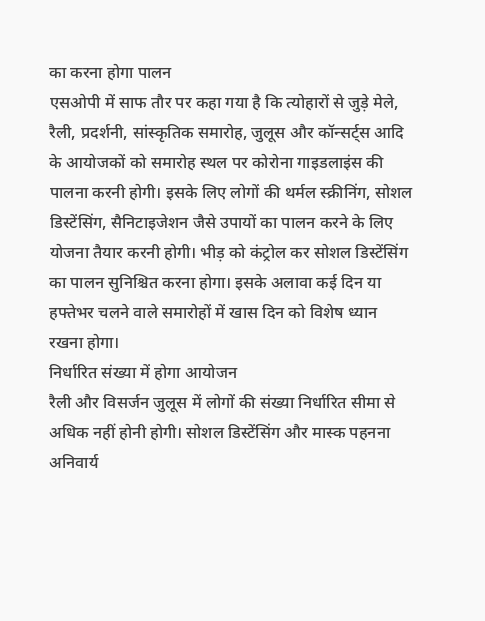का करना होगा पालन
एसओपी में साफ तौर पर कहा गया है कि त्योहारों से जुड़े मेले, रैली, प्रदर्शनी, सांस्कृतिक समारोह, जुलूस और कॉन्सर्ट्स आदि के आयोजकों को समारोह स्थल पर कोरोना गाइडलाइंस की पालना करनी होगी। इसके लिए लोगों की थर्मल स्क्रीनिंग, सोशल डिस्टेंसिंग, सैनिटाइजेशन जैसे उपायों का पालन करने के लिए योजना तैयार करनी होगी। भीड़ को कंट्रोल कर सोशल डिस्टेंसिंग का पालन सुनिश्चित करना होगा। इसके अलावा कई दिन या हफ्तेभर चलने वाले समारोहों में खास दिन को विशेष ध्यान रखना होगा।
निर्धारित संख्या में होगा आयोजन
रैली और विसर्जन जुलूस में लोगों की संख्या निर्धारित सीमा से अधिक नहीं होनी होगी। सोशल डिस्टेंसिंग और मास्क पहनना अनिवार्य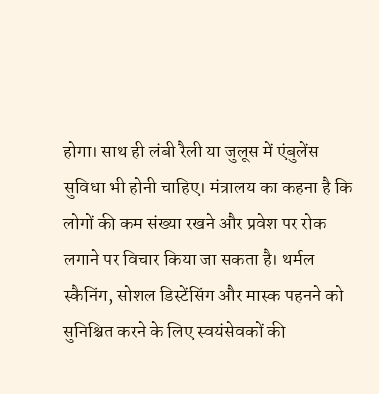होगा। साथ ही लंबी रैली या जुलूस में एंबुलेंस सुविधा भी होनी चाहिए। मंत्रालय का कहना है कि लोगों की कम संख्या रखने और प्रवेश पर रोक लगाने पर विचार किया जा सकता है। थर्मल स्कैनिंग, सोशल डिस्टेंसिंग और मास्क पहनने को सुनिश्चित करने के लिए स्वयंसेवकों की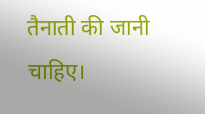तैनाती की जानी चाहिए।